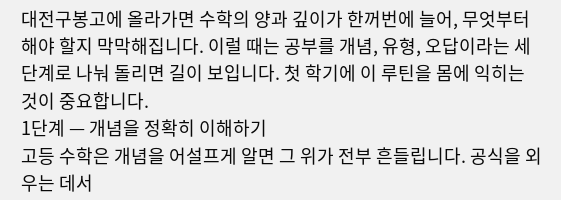대전구봉고에 올라가면 수학의 양과 깊이가 한꺼번에 늘어, 무엇부터 해야 할지 막막해집니다. 이럴 때는 공부를 개념, 유형, 오답이라는 세 단계로 나눠 돌리면 길이 보입니다. 첫 학기에 이 루틴을 몸에 익히는 것이 중요합니다.
1단계 — 개념을 정확히 이해하기
고등 수학은 개념을 어설프게 알면 그 위가 전부 흔들립니다. 공식을 외우는 데서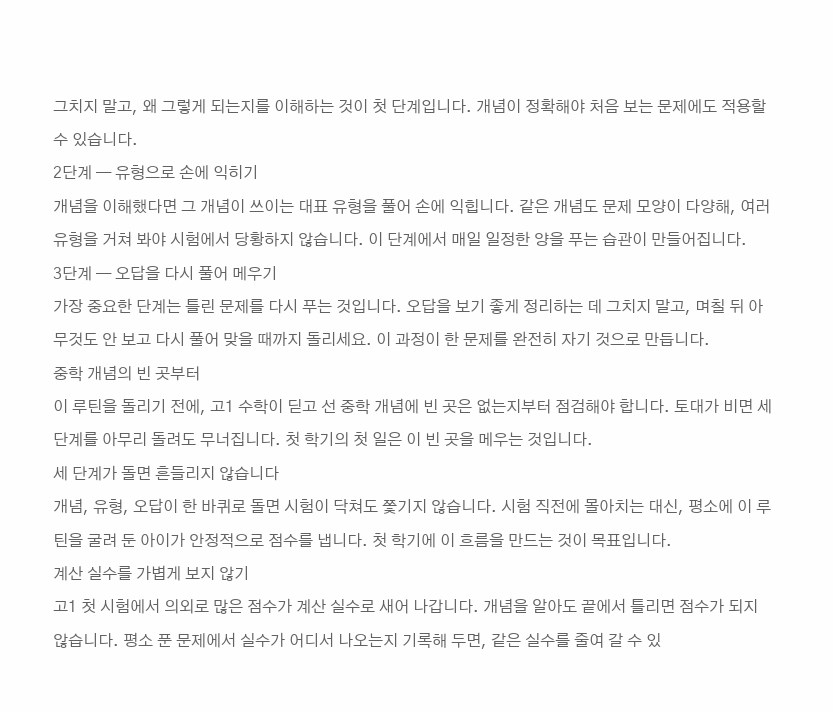그치지 말고, 왜 그렇게 되는지를 이해하는 것이 첫 단계입니다. 개념이 정확해야 처음 보는 문제에도 적용할 수 있습니다.
2단계 — 유형으로 손에 익히기
개념을 이해했다면 그 개념이 쓰이는 대표 유형을 풀어 손에 익힙니다. 같은 개념도 문제 모양이 다양해, 여러 유형을 거쳐 봐야 시험에서 당황하지 않습니다. 이 단계에서 매일 일정한 양을 푸는 습관이 만들어집니다.
3단계 — 오답을 다시 풀어 메우기
가장 중요한 단계는 틀린 문제를 다시 푸는 것입니다. 오답을 보기 좋게 정리하는 데 그치지 말고, 며칠 뒤 아무것도 안 보고 다시 풀어 맞을 때까지 돌리세요. 이 과정이 한 문제를 완전히 자기 것으로 만듭니다.
중학 개념의 빈 곳부터
이 루틴을 돌리기 전에, 고1 수학이 딛고 선 중학 개념에 빈 곳은 없는지부터 점검해야 합니다. 토대가 비면 세 단계를 아무리 돌려도 무너집니다. 첫 학기의 첫 일은 이 빈 곳을 메우는 것입니다.
세 단계가 돌면 흔들리지 않습니다
개념, 유형, 오답이 한 바퀴로 돌면 시험이 닥쳐도 쫓기지 않습니다. 시험 직전에 몰아치는 대신, 평소에 이 루틴을 굴려 둔 아이가 안정적으로 점수를 냅니다. 첫 학기에 이 흐름을 만드는 것이 목표입니다.
계산 실수를 가볍게 보지 않기
고1 첫 시험에서 의외로 많은 점수가 계산 실수로 새어 나갑니다. 개념을 알아도 끝에서 틀리면 점수가 되지 않습니다. 평소 푼 문제에서 실수가 어디서 나오는지 기록해 두면, 같은 실수를 줄여 갈 수 있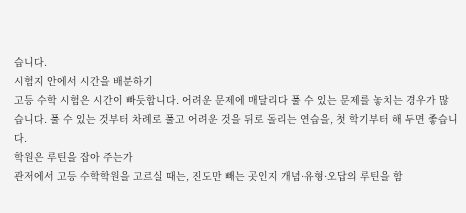습니다.
시험지 안에서 시간을 배분하기
고등 수학 시험은 시간이 빠듯합니다. 어려운 문제에 매달리다 풀 수 있는 문제를 놓치는 경우가 많습니다. 풀 수 있는 것부터 차례로 풀고 어려운 것을 뒤로 돌리는 연습을, 첫 학기부터 해 두면 좋습니다.
학원은 루틴을 잡아 주는가
관저에서 고등 수학학원을 고르실 때는, 진도만 빼는 곳인지 개념·유형·오답의 루틴을 함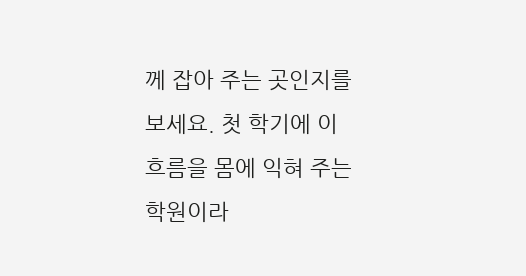께 잡아 주는 곳인지를 보세요. 첫 학기에 이 흐름을 몸에 익혀 주는 학원이라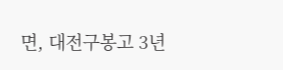면, 대전구봉고 3년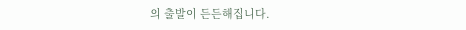의 출발이 든든해집니다.